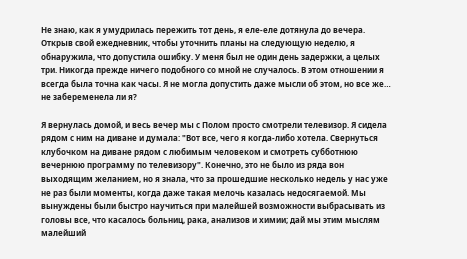Не знаю, как я умудрилась пережить тот день, я еле-еле дотянула до вечера. Открыв свой ежедневник, чтобы уточнить планы на следующую неделю, я обнаружила, что допустила ошибку. У меня был не один день задержки, а целых три. Никогда прежде ничего подобного со мной не случалось. В этом отношении я всегда была точна как часы. Я не могла допустить даже мысли об этом, но все же… не забеременела ли я?

Я вернулась домой, и весь вечер мы с Полом просто смотрели телевизор. Я сидела рядом с ним на диване и думала: "Вот все, чего я когда-либо хотела. Свернуться клубочком на диване рядом с любимым человеком и смотреть субботнюю вечернюю программу по телевизору". Конечно, это не было из ряда вон выходящим желанием, но я знала, что за прошедшие несколько недель у нас уже не раз были моменты, когда даже такая мелочь казалась недосягаемой. Мы вынуждены были быстро научиться при малейшей возможности выбрасывать из головы все, что касалось больниц, рака, анализов и химии; дай мы этим мыслям малейший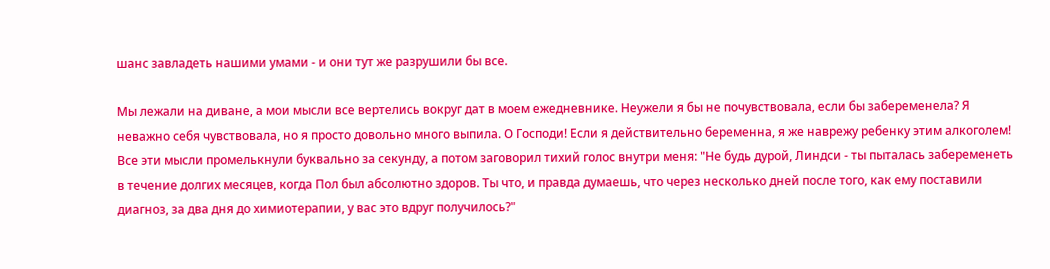шанс завладеть нашими умами - и они тут же разрушили бы все.

Мы лежали на диване, а мои мысли все вертелись вокруг дат в моем ежедневнике. Неужели я бы не почувствовала, если бы забеременела? Я неважно себя чувствовала, но я просто довольно много выпила. О Господи! Если я действительно беременна, я же наврежу ребенку этим алкоголем! Все эти мысли промелькнули буквально за секунду, а потом заговорил тихий голос внутри меня: "Не будь дурой, Линдси - ты пыталась забеременеть в течение долгих месяцев, когда Пол был абсолютно здоров. Ты что, и правда думаешь, что через несколько дней после того, как ему поставили диагноз, за два дня до химиотерапии, у вас это вдруг получилось?"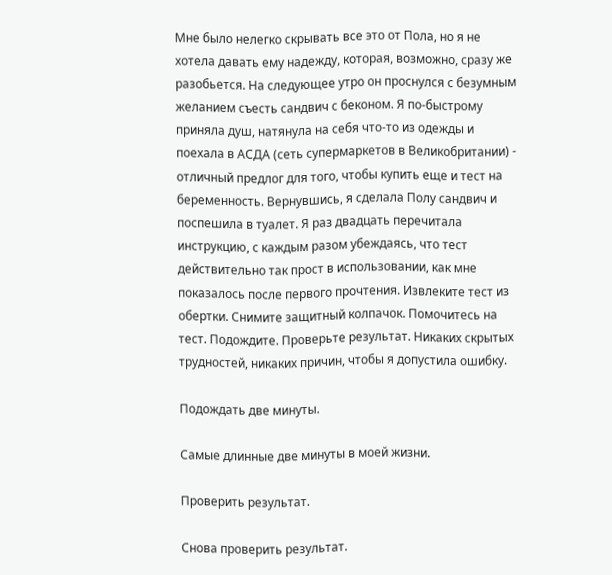Мне было нелегко скрывать все это от Пола, но я не хотела давать ему надежду, которая, возможно, сразу же разобьется. На следующее утро он проснулся с безумным желанием съесть сандвич с беконом. Я по-быстрому приняла душ, натянула на себя что-то из одежды и поехала в АСДА (сеть супермаркетов в Великобритании) - отличный предлог для того, чтобы купить еще и тест на беременность. Вернувшись, я сделала Полу сандвич и поспешила в туалет. Я раз двадцать перечитала инструкцию, с каждым разом убеждаясь, что тест действительно так прост в использовании, как мне показалось после первого прочтения. Извлеките тест из обертки. Снимите защитный колпачок. Помочитесь на тест. Подождите. Проверьте результат. Никаких скрытых трудностей, никаких причин, чтобы я допустила ошибку.

Подождать две минуты.

Самые длинные две минуты в моей жизни.

Проверить результат.

Снова проверить результат.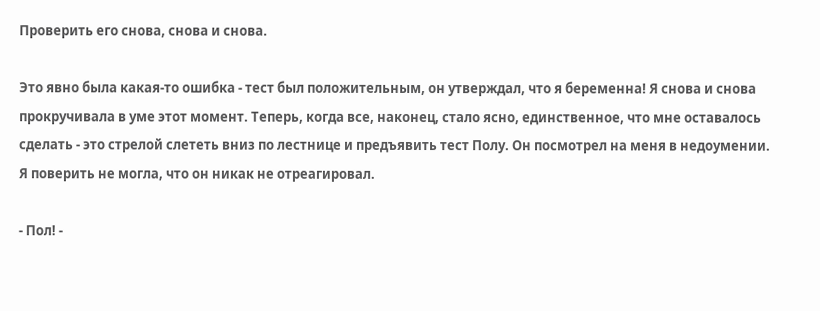Проверить его снова, снова и снова.

Это явно была какая-то ошибка - тест был положительным, он утверждал, что я беременна! Я снова и снова прокручивала в уме этот момент. Теперь, когда все, наконец, стало ясно, единственное, что мне оставалось сделать - это стрелой слететь вниз по лестнице и предъявить тест Полу. Он посмотрел на меня в недоумении. Я поверить не могла, что он никак не отреагировал.

- Пол! -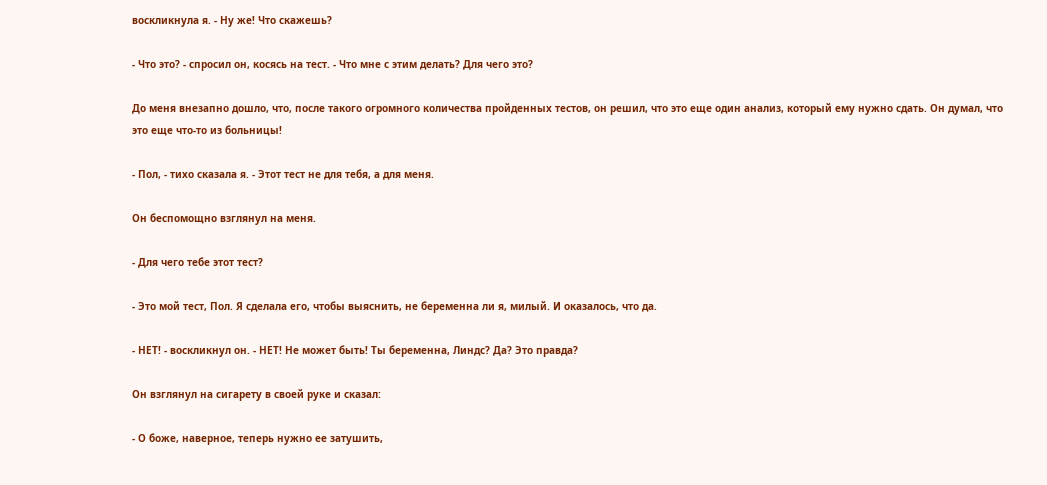воскликнула я. - Ну же! Что скажешь?

- Что это? - спросил он, косясь на тест. - Что мне с этим делать? Для чего это?

До меня внезапно дошло, что, после такого огромного количества пройденных тестов, он решил, что это еще один анализ, который ему нужно сдать. Он думал, что это еще что-то из больницы!

- Пол, - тихо сказала я. - Этот тест не для тебя, а для меня.

Он беспомощно взглянул на меня.

- Для чего тебе этот тест?

- Это мой тест, Пол. Я сделала его, чтобы выяснить, не беременна ли я, милый. И оказалось, что да.

- НЕТ! - воскликнул он. - НЕТ! Не может быть! Ты беременна, Линдс? Да? Это правда?

Он взглянул на сигарету в своей руке и сказал:

- О боже, наверное, теперь нужно ее затушить,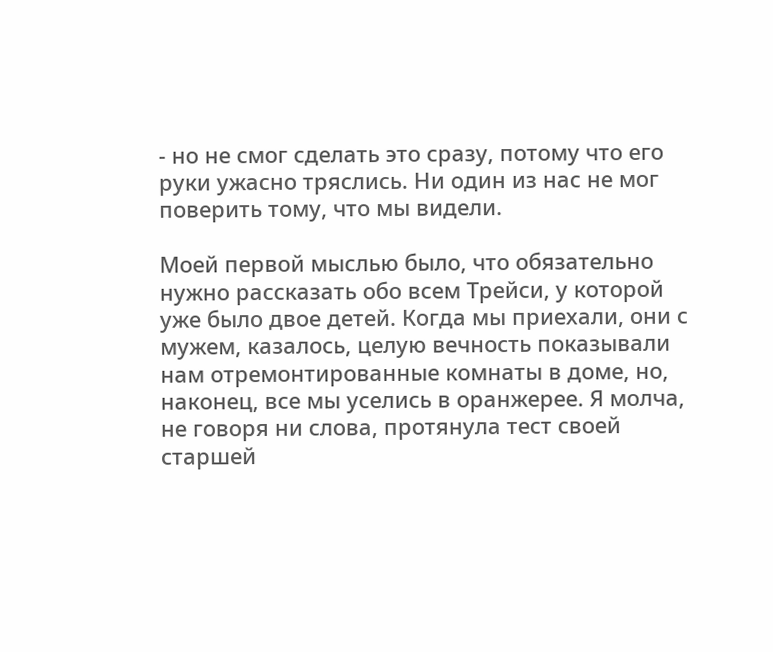- но не смог сделать это сразу, потому что его руки ужасно тряслись. Ни один из нас не мог поверить тому, что мы видели.

Моей первой мыслью было, что обязательно нужно рассказать обо всем Трейси, у которой уже было двое детей. Когда мы приехали, они с мужем, казалось, целую вечность показывали нам отремонтированные комнаты в доме, но, наконец, все мы уселись в оранжерее. Я молча, не говоря ни слова, протянула тест своей старшей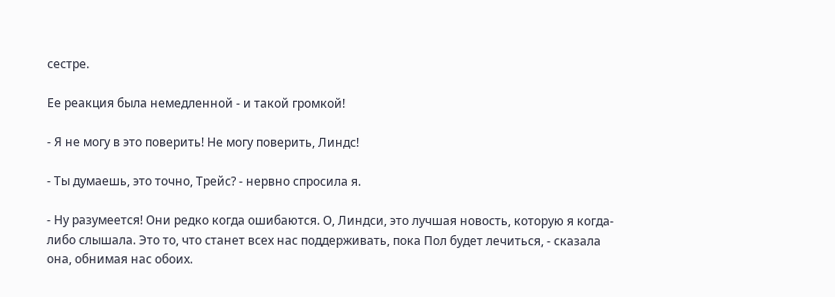сестре.

Ее реакция была немедленной - и такой громкой!

- Я не могу в это поверить! Не могу поверить, Линдс!

- Ты думаешь, это точно, Трейс? - нервно спросила я.

- Ну разумеется! Они редко когда ошибаются. О, Линдси, это лучшая новость, которую я когда-либо слышала. Это то, что станет всех нас поддерживать, пока Пол будет лечиться, - сказала она, обнимая нас обоих.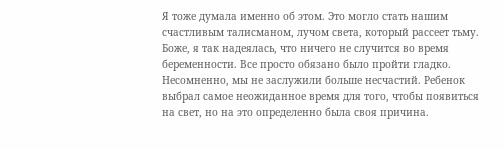Я тоже думала именно об этом. Это могло стать нашим счастливым талисманом, лучом света, который рассеет тьму. Боже, я так надеялась, что ничего не случится во время беременности. Все просто обязано было пройти гладко. Несомненно, мы не заслужили больше несчастий. Ребенок выбрал самое неожиданное время для того, чтобы появиться на свет, но на это определенно была своя причина.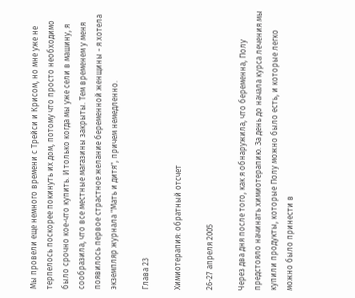Мы провели еще немного времени с Трейси и Крисом, но мне уже не терпелось поскорее покинуть их дом, потому что просто необходимо было срочно кое-что купить. И только когда мы уже сели в машину, я сообразила, что все местные магазины закрыты. Тем временем у меня появилось первое страстное желание беременной женщины - я хотела экземпляр журнала "Мать и дитя", причем немедленно.

Глава 23

Химиотерапия: обратный отсчет

26-27 апреля 2005

Через два дня после того, как я обнаружила, что беременна, Полу предстояло начинать химиотерапию. За день до начала курса лечения мы купили продукты, которые Полу можно было есть, и которые легко можно было принести в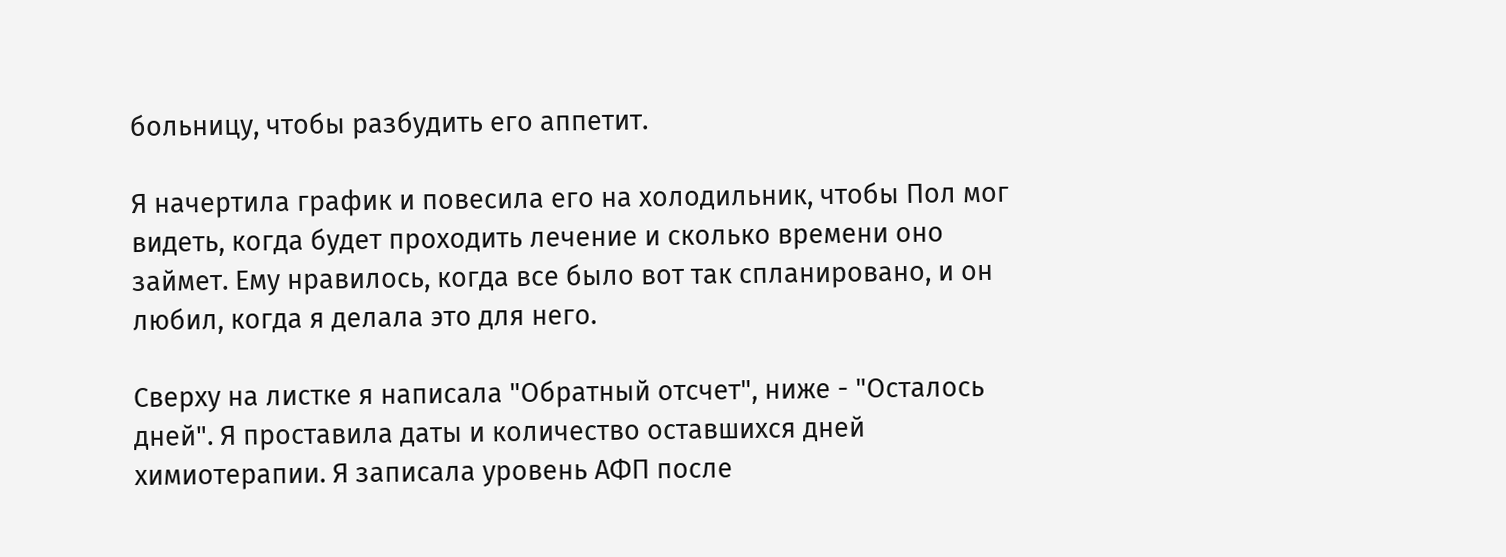больницу, чтобы разбудить его аппетит.

Я начертила график и повесила его на холодильник, чтобы Пол мог видеть, когда будет проходить лечение и сколько времени оно займет. Ему нравилось, когда все было вот так спланировано, и он любил, когда я делала это для него.

Сверху на листке я написала "Обратный отсчет", ниже - "Осталось дней". Я проставила даты и количество оставшихся дней химиотерапии. Я записала уровень АФП после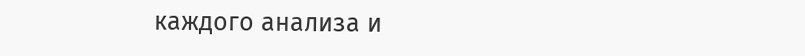каждого анализа и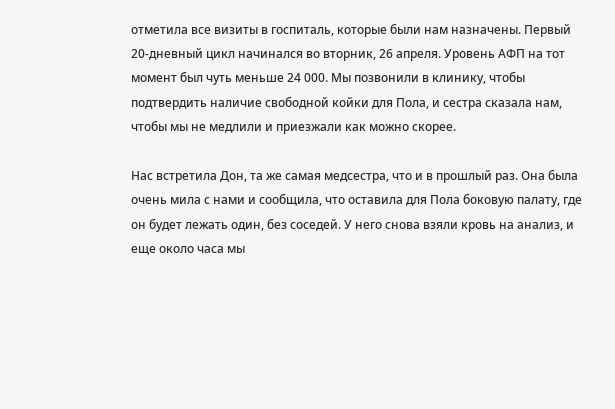отметила все визиты в госпиталь, которые были нам назначены. Первый 20-дневный цикл начинался во вторник, 26 апреля. Уровень АФП на тот момент был чуть меньше 24 000. Мы позвонили в клинику, чтобы подтвердить наличие свободной койки для Пола, и сестра сказала нам, чтобы мы не медлили и приезжали как можно скорее.

Нас встретила Дон, та же самая медсестра, что и в прошлый раз. Она была очень мила с нами и сообщила, что оставила для Пола боковую палату, где он будет лежать один, без соседей. У него снова взяли кровь на анализ, и еще около часа мы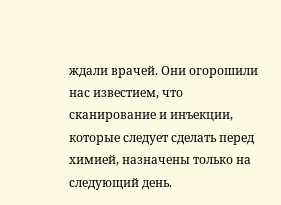ждали врачей. Они огорошили нас известием, что сканирование и инъекции, которые следует сделать перед химией, назначены только на следующий день.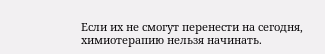Если их не смогут перенести на сегодня, химиотерапию нельзя начинать.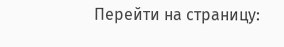Перейти на страницу: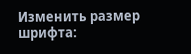Изменить размер шрифта: